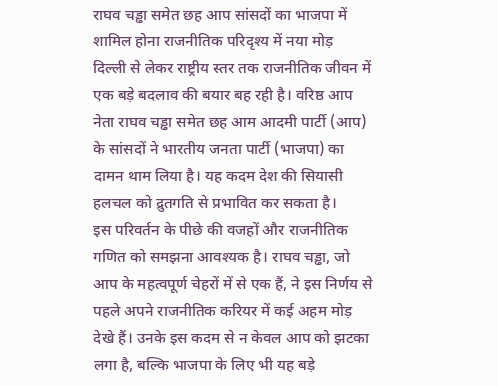राघव चड्ढा समेत छह आप सांसदों का भाजपा में शामिल होना राजनीतिक परिदृश्य में नया मोड़
दिल्ली से लेकर राष्ट्रीय स्तर तक राजनीतिक जीवन में एक बड़े बदलाव की बयार बह रही है। वरिष्ठ आप नेता राघव चड्ढा समेत छह आम आदमी पार्टी (आप) के सांसदों ने भारतीय जनता पार्टी (भाजपा) का दामन थाम लिया है। यह कदम देश की सियासी हलचल को द्रुतगति से प्रभावित कर सकता है।
इस परिवर्तन के पीछे की वजहों और राजनीतिक गणित को समझना आवश्यक है। राघव चड्ढा, जो आप के महत्वपूर्ण चेहरों में से एक हैं, ने इस निर्णय से पहले अपने राजनीतिक करियर में कई अहम मोड़ देखे हैं। उनके इस कदम से न केवल आप को झटका लगा है, बल्कि भाजपा के लिए भी यह बड़े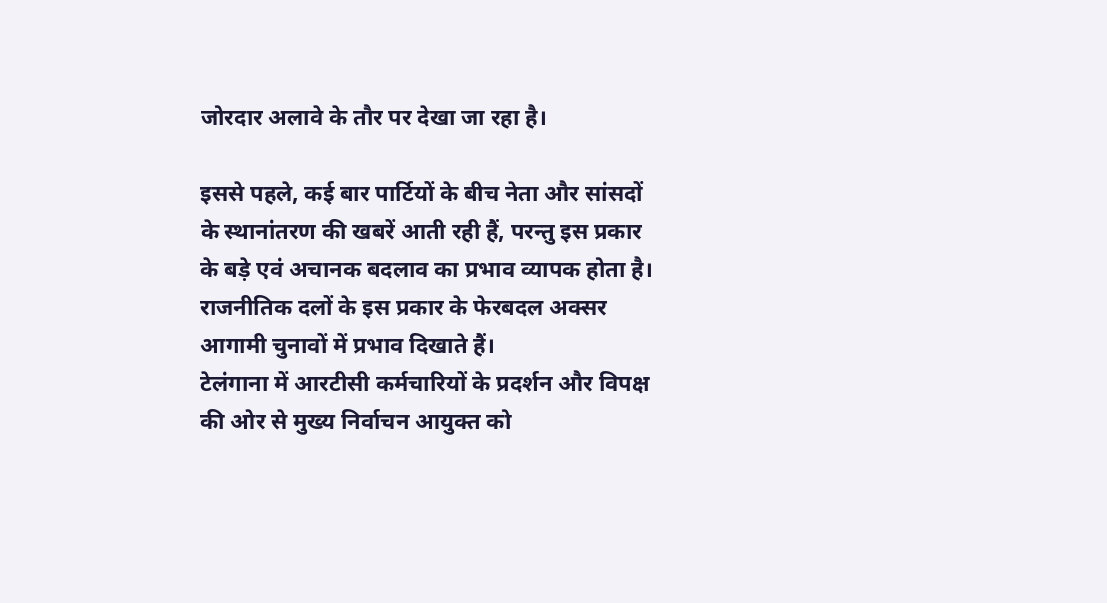जोरदार अलावे के तौर पर देखा जा रहा है।

इससे पहले, कई बार पार्टियों के बीच नेता और सांसदों के स्थानांतरण की खबरें आती रही हैं, परन्तु इस प्रकार के बड़े एवं अचानक बदलाव का प्रभाव व्यापक होता है। राजनीतिक दलों के इस प्रकार के फेरबदल अक्सर आगामी चुनावों में प्रभाव दिखाते हैं।
टेलंगाना में आरटीसी कर्मचारियों के प्रदर्शन और विपक्ष की ओर से मुख्य निर्वाचन आयुक्त को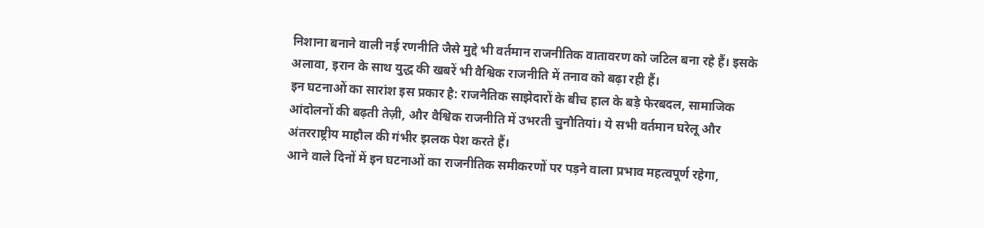निशाना बनाने वाली नई रणनीति जैसे मुद्दे भी वर्तमान राजनीतिक वातावरण को जटिल बना रहे हैं। इसके अलावा, इरान के साथ युद्ध की खबरें भी वैश्विक राजनीति में तनाव को बढ़ा रही हैं।
इन घटनाओं का सारांश इस प्रकार है: राजनैतिक साझेदारों के बीच हाल के बड़े फेरबदल, सामाजिक आंदोलनों की बढ़ती तेज़ी, और वैश्विक राजनीति में उभरती चुनौतियां। ये सभी वर्तमान घरेलू और अंतरराष्ट्रीय माहौल की गंभीर झलक पेश करते हैं।
आने वाले दिनों में इन घटनाओं का राजनीतिक समीकरणों पर पड़ने वाला प्रभाव महत्वपूर्ण रहेगा,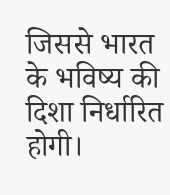जिससे भारत के भविष्य की दिशा निर्धारित होगी।